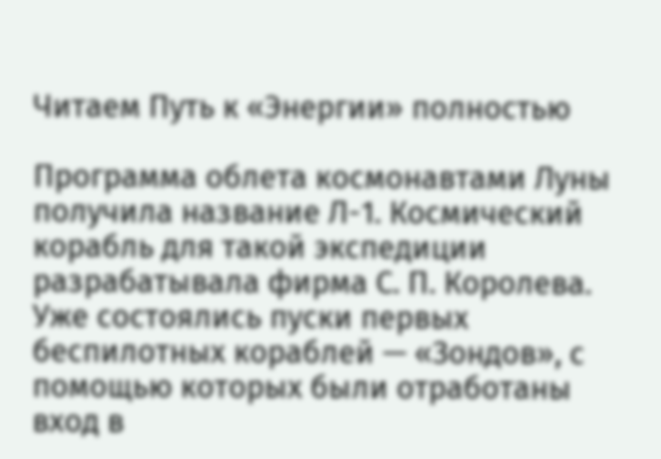Читаем Путь к «Энергии» полностью

Программа облета космонавтами Луны получила название Л-1. Космический корабль для такой экспедиции разрабатывала фирма С. П. Королева. Уже состоялись пуски первых беспилотных кораблей — «Зондов», с помощью которых были отработаны вход в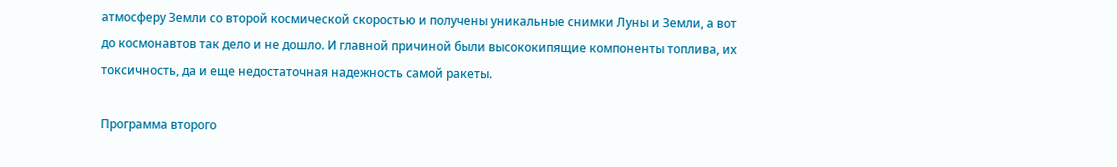атмосферу Земли со второй космической скоростью и получены уникальные снимки Луны и Земли, а вот до космонавтов так дело и не дошло. И главной причиной были высококипящие компоненты топлива, их токсичность, да и еще недостаточная надежность самой ракеты.

Программа второго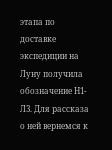этапа по доставке экспедиции на Луну получила обозначение Н1-Л3. Для рассказа о ней вернемся к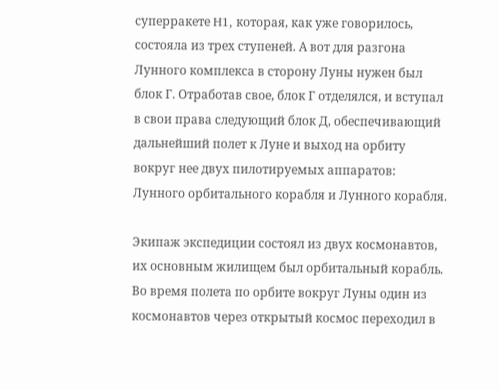суперракете H1, которая, как уже говорилось, состояла из трех ступеней. А вот для разгона Лунного комплекса в сторону Луны нужен был блок Г. Отработав свое, блок Г отделялся, и вступал в свои права следующий блок Д, обеспечивающий дальнейший полет к Луне и выход на орбиту вокруг нее двух пилотируемых аппаратов: Лунного орбитального корабля и Лунного корабля.

Экипаж экспедиции состоял из двух космонавтов, их основным жилищем был орбитальный корабль. Во время полета по орбите вокруг Луны один из космонавтов через открытый космос переходил в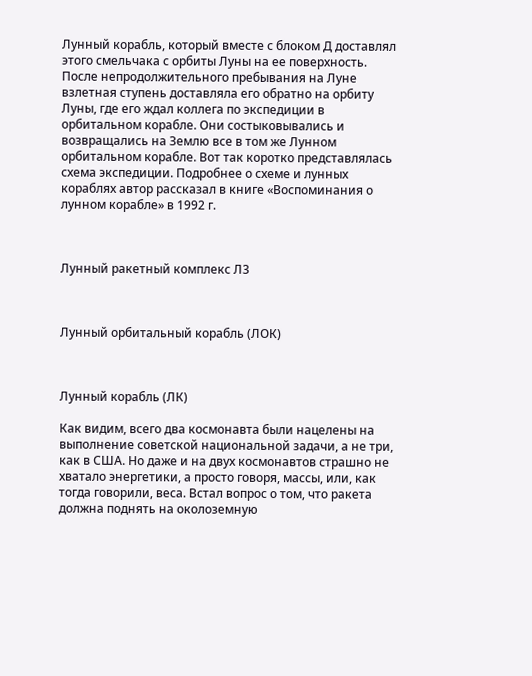Лунный корабль, который вместе с блоком Д доставлял этого смельчака с орбиты Луны на ее поверхность. После непродолжительного пребывания на Луне взлетная ступень доставляла его обратно на орбиту Луны, где его ждал коллега по экспедиции в орбитальном корабле. Они состыковывались и возвращались на Землю все в том же Лунном орбитальном корабле. Вот так коротко представлялась схема экспедиции. Подробнее о схеме и лунных кораблях автор рассказал в книге «Воспоминания о лунном корабле» в 1992 г.



Лунный ракетный комплекс Л3



Лунный орбитальный корабль (ЛОК)



Лунный корабль (ЛК)

Как видим, всего два космонавта были нацелены на выполнение советской национальной задачи, а не три, как в США. Но даже и на двух космонавтов страшно не хватало энергетики, а просто говоря, массы, или, как тогда говорили, веса. Встал вопрос о том, что ракета должна поднять на околоземную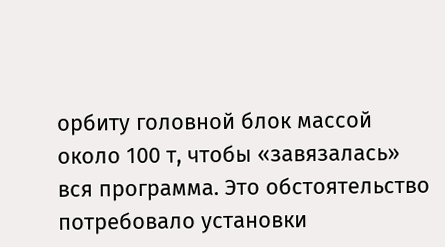орбиту головной блок массой около 100 т, чтобы «завязалась» вся программа. Это обстоятельство потребовало установки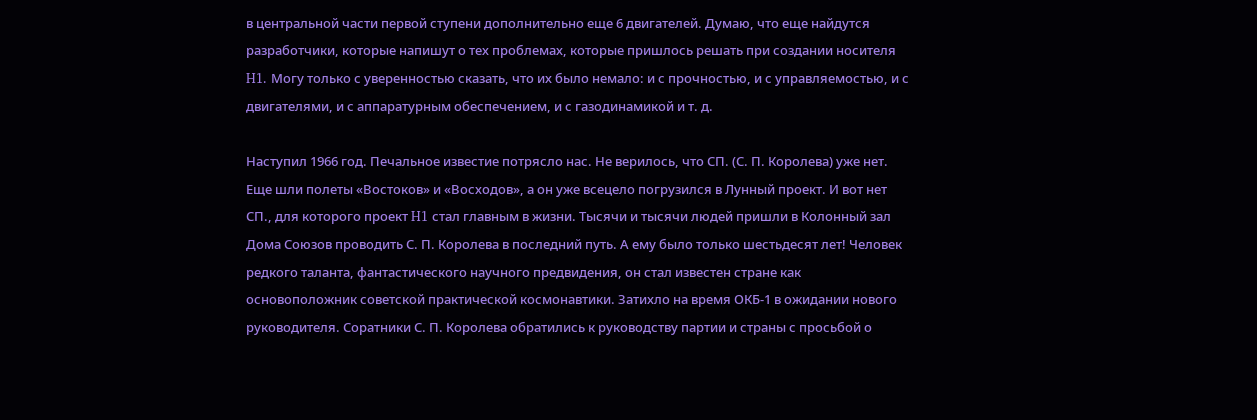в центральной части первой ступени дополнительно еще 6 двигателей. Думаю, что еще найдутся разработчики, которые напишут о тех проблемах, которые пришлось решать при создании носителя H1. Могу только с уверенностью сказать, что их было немало: и с прочностью, и с управляемостью, и с двигателями, и с аппаратурным обеспечением, и с газодинамикой и т. д.

Наступил 1966 год. Печальное известие потрясло нас. Не верилось, что СП. (С. П. Королева) уже нет. Еще шли полеты «Востоков» и «Восходов», а он уже всецело погрузился в Лунный проект. И вот нет СП., для которого проект H1 стал главным в жизни. Тысячи и тысячи людей пришли в Колонный зал Дома Союзов проводить С. П. Королева в последний путь. А ему было только шестьдесят лет! Человек редкого таланта, фантастического научного предвидения, он стал известен стране как основоположник советской практической космонавтики. Затихло на время ОКБ-1 в ожидании нового руководителя. Соратники С. П. Королева обратились к руководству партии и страны с просьбой о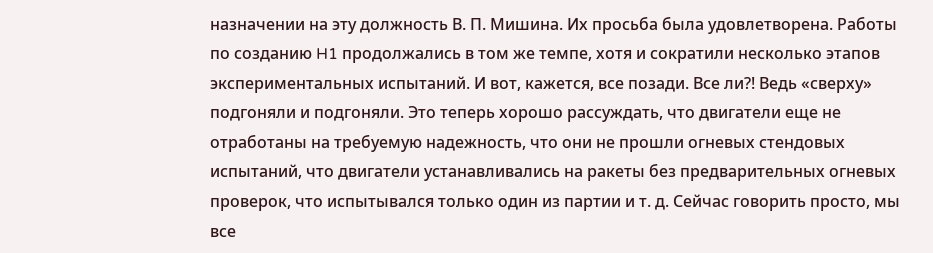назначении на эту должность В. П. Мишина. Их просьба была удовлетворена. Работы по созданию H1 продолжались в том же темпе, хотя и сократили несколько этапов экспериментальных испытаний. И вот, кажется, все позади. Все ли?! Ведь «сверху» подгоняли и подгоняли. Это теперь хорошо рассуждать, что двигатели еще не отработаны на требуемую надежность, что они не прошли огневых стендовых испытаний, что двигатели устанавливались на ракеты без предварительных огневых проверок, что испытывался только один из партии и т. д. Сейчас говорить просто, мы все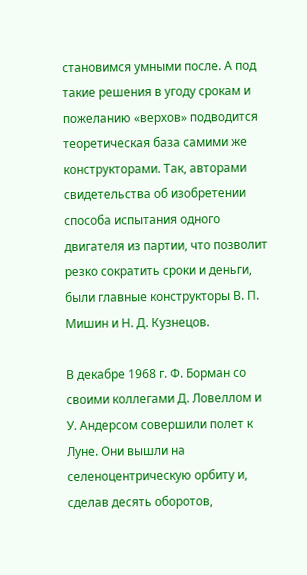становимся умными после. А под такие решения в угоду срокам и пожеланию «верхов» подводится теоретическая база самими же конструкторами. Так, авторами свидетельства об изобретении способа испытания одного двигателя из партии, что позволит резко сократить сроки и деньги, были главные конструкторы В. П. Мишин и Н. Д. Кузнецов.

В декабре 1968 г. Ф. Борман со своими коллегами Д. Ловеллом и У. Андерсом совершили полет к Луне. Они вышли на селеноцентрическую орбиту и, сделав десять оборотов,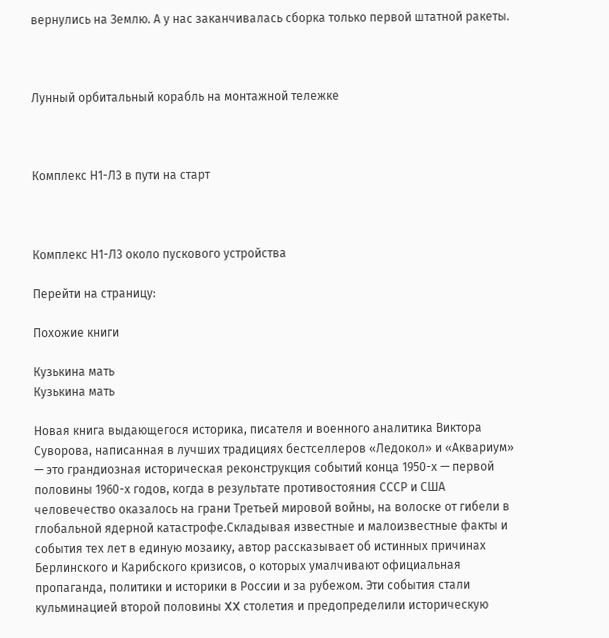вернулись на Землю. А у нас заканчивалась сборка только первой штатной ракеты.



Лунный орбитальный корабль на монтажной тележке



Комплекс Н1-Л3 в пути на старт



Комплекс Н1-Л3 около пускового устройства

Перейти на страницу:

Похожие книги

Кузькина мать
Кузькина мать

Новая книга выдающегося историка, писателя и военного аналитика Виктора Суворова, написанная в лучших традициях бестселлеров «Ледокол» и «Аквариум» — это грандиозная историческая реконструкция событий конца 1950-х — первой половины 1960-х годов, когда в результате противостояния СССР и США человечество оказалось на грани Третьей мировой войны, на волоске от гибели в глобальной ядерной катастрофе.Складывая известные и малоизвестные факты и события тех лет в единую мозаику, автор рассказывает об истинных причинах Берлинского и Карибского кризисов, о которых умалчивают официальная пропаганда, политики и историки в России и за рубежом. Эти события стали кульминацией второй половины XX столетия и предопределили историческую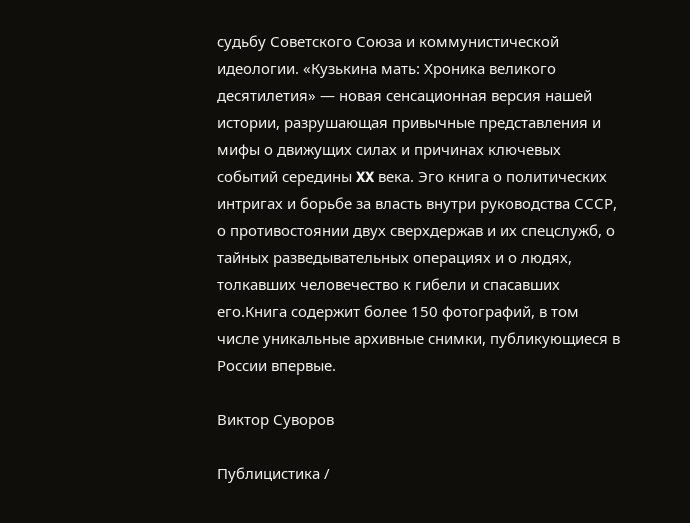судьбу Советского Союза и коммунистической идеологии. «Кузькина мать: Хроника великого десятилетия» — новая сенсационная версия нашей истории, разрушающая привычные представления и мифы о движущих силах и причинах ключевых событий середины XX века. Эго книга о политических интригах и борьбе за власть внутри руководства СССР, о противостоянии двух сверхдержав и их спецслужб, о тайных разведывательных операциях и о людях, толкавших человечество к гибели и спасавших его.Книга содержит более 150 фотографий, в том числе уникальные архивные снимки, публикующиеся в России впервые.

Виктор Суворов

Публицистика /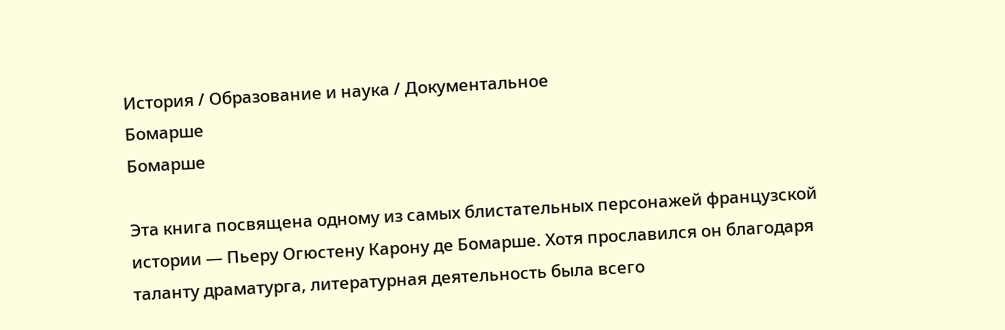История / Образование и наука / Документальное
Бомарше
Бомарше

Эта книга посвящена одному из самых блистательных персонажей французской истории — Пьеру Огюстену Карону де Бомарше. Хотя прославился он благодаря таланту драматурга, литературная деятельность была всего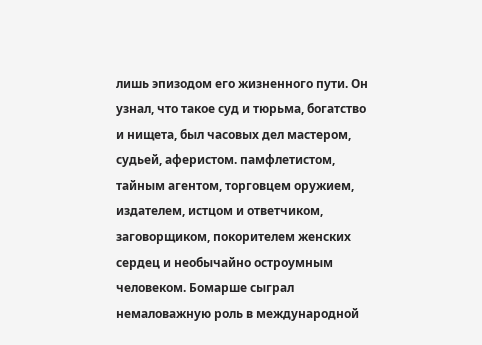лишь эпизодом его жизненного пути. Он узнал, что такое суд и тюрьма, богатство и нищета, был часовых дел мастером, судьей, аферистом. памфлетистом, тайным агентом, торговцем оружием, издателем, истцом и ответчиком, заговорщиком, покорителем женских сердец и необычайно остроумным человеком. Бомарше сыграл немаловажную роль в международной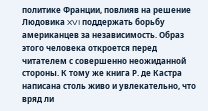политике Франции, повлияв на решение Людовика XVI поддержать борьбу американцев за независимость. Образ этого человека откроется перед читателем с совершенно неожиданной стороны. К тому же книга Р. де Кастра написана столь живо и увлекательно, что вряд ли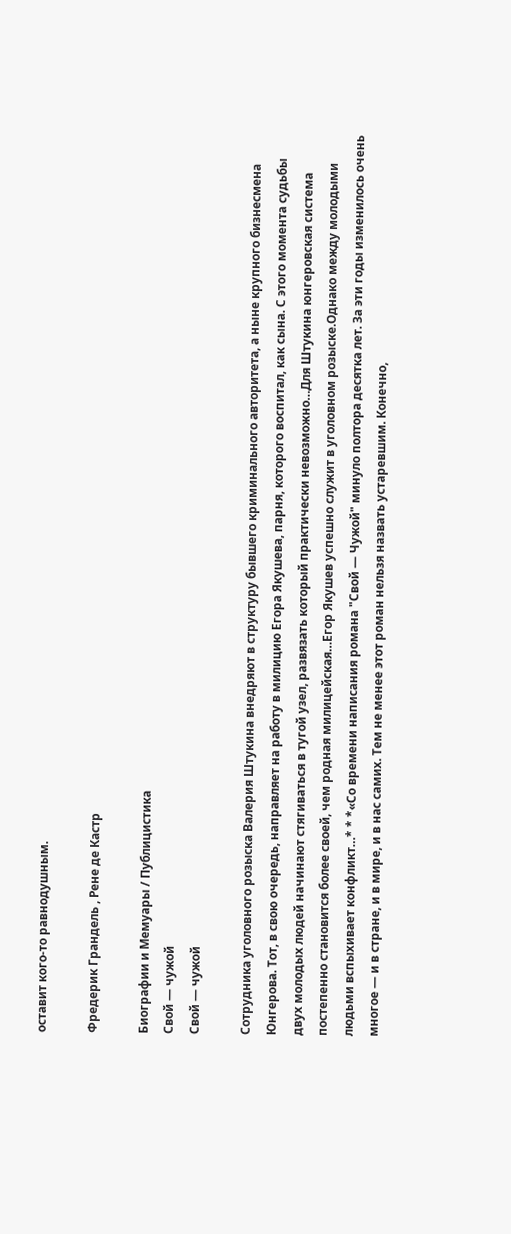оставит кого-то равнодушным.

Фредерик Грандель , Рене де Кастр

Биографии и Мемуары / Публицистика
Свой — чужой
Свой — чужой

Сотрудника уголовного розыска Валерия Штукина внедряют в структуру бывшего криминального авторитета, а ныне крупного бизнесмена Юнгерова. Тот, в свою очередь, направляет на работу в милицию Егора Якушева, парня, которого воспитал, как сына. С этого момента судьбы двух молодых людей начинают стягиваться в тугой узел, развязать который практически невозможно…Для Штукина юнгеровская система постепенно становится более своей, чем родная милицейская…Егор Якушев успешно служит в уголовном розыске.Однако между молодыми людьми вспыхивает конфликт…* * *«Со времени написания романа "Свой — Чужой" минуло полтора десятка лет. За эти годы изменилось очень многое — и в стране, и в мире, и в нас самих. Тем не менее этот роман нельзя назвать устаревшим. Конечно,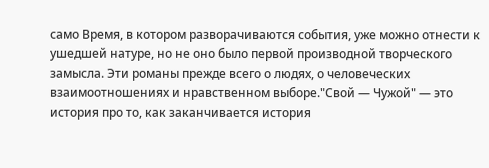само Время, в котором разворачиваются события, уже можно отнести к ушедшей натуре, но не оно было первой производной творческого замысла. Эти романы прежде всего о людях, о человеческих взаимоотношениях и нравственном выборе."Свой — Чужой" — это история про то, как заканчивается история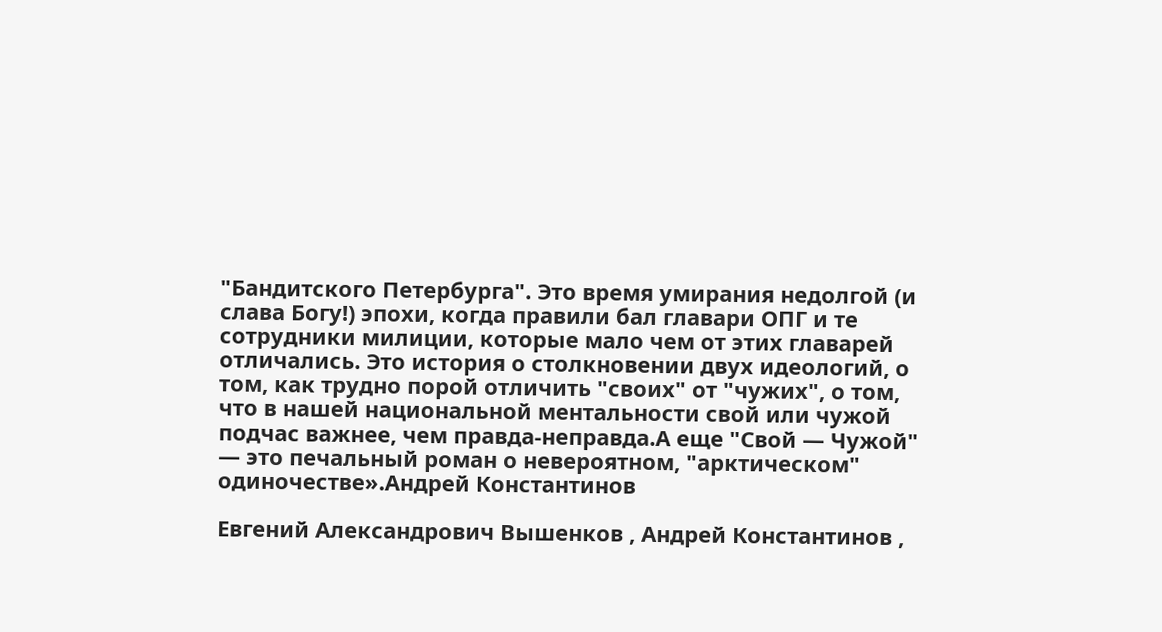"Бандитского Петербурга". Это время умирания недолгой (и слава Богу!) эпохи, когда правили бал главари ОПГ и те сотрудники милиции, которые мало чем от этих главарей отличались. Это история о столкновении двух идеологий, о том, как трудно порой отличить "своих" от "чужих", о том, что в нашей национальной ментальности свой или чужой подчас важнее, чем правда-неправда.А еще "Свой — Чужой" — это печальный роман о невероятном, "арктическом" одиночестве».Андрей Константинов

Евгений Александрович Вышенков , Андрей Константинов ,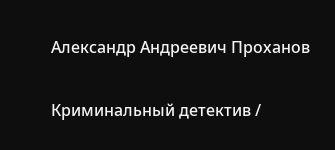Александр Андреевич Проханов

Криминальный детектив /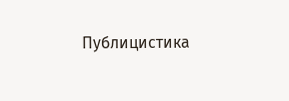Публицистика